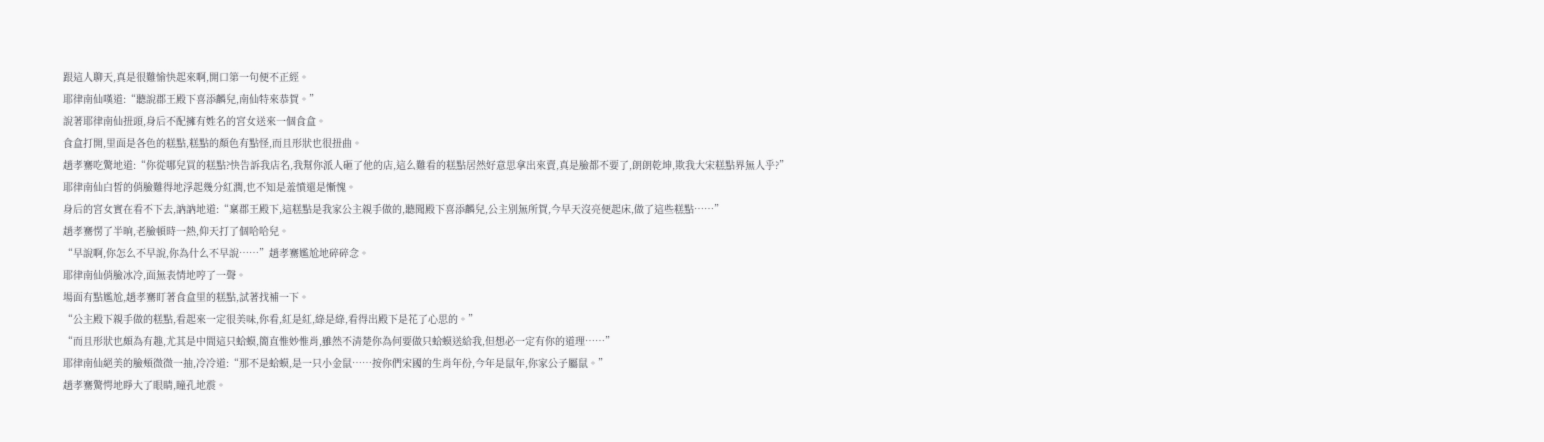跟這人聊天,真是很難愉快起來啊,開口第一句便不正經。
耶律南仙嘆道:“聽說郡王殿下喜添麟兒,南仙特來恭賀。”
說著耶律南仙扭頭,身后不配擁有姓名的宮女送來一個食盒。
食盒打開,里面是各色的糕點,糕點的顏色有點怪,而且形狀也很扭曲。
趙孝騫吃驚地道:“你從哪兒買的糕點?快告訴我店名,我幫你派人砸了他的店,這么難看的糕點居然好意思拿出來賣,真是臉都不要了,朗朗乾坤,欺我大宋糕點界無人乎?”
耶律南仙白皙的俏臉難得地浮起幾分紅潤,也不知是羞憤還是慚愧。
身后的宮女實在看不下去,訥訥地道:“稟郡王殿下,這糕點是我家公主親手做的,聽聞殿下喜添麟兒,公主別無所賀,今早天沒亮便起床,做了這些糕點……”
趙孝騫愣了半晌,老臉頓時一熱,仰天打了個哈哈兒。
“早說啊,你怎么不早說,你為什么不早說……”趙孝騫尷尬地碎碎念。
耶律南仙俏臉冰冷,面無表情地哼了一聲。
場面有點尷尬,趙孝騫盯著食盒里的糕點,試著找補一下。
“公主殿下親手做的糕點,看起來一定很美味,你看,紅是紅,綠是綠,看得出殿下是花了心思的。”
“而且形狀也頗為有趣,尤其是中間這只蛤蟆,簡直惟妙惟肖,雖然不清楚你為何要做只蛤蟆送給我,但想必一定有你的道理……”
耶律南仙絕美的臉頰微微一抽,冷冷道:“那不是蛤蟆,是一只小金鼠……按你們宋國的生肖年份,今年是鼠年,你家公子屬鼠。”
趙孝騫驚愕地睜大了眼睛,瞳孔地震。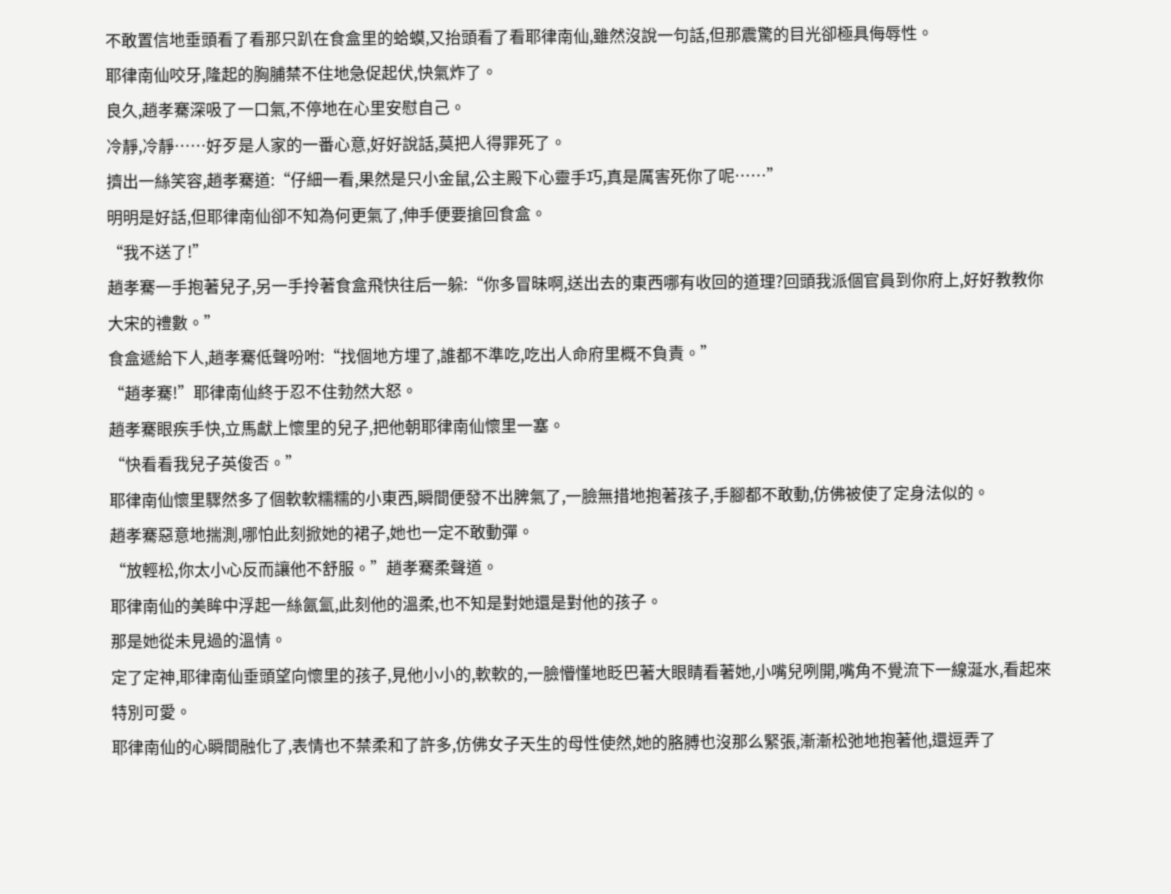不敢置信地垂頭看了看那只趴在食盒里的蛤蟆,又抬頭看了看耶律南仙,雖然沒說一句話,但那震驚的目光卻極具侮辱性。
耶律南仙咬牙,隆起的胸脯禁不住地急促起伏,快氣炸了。
良久,趙孝騫深吸了一口氣,不停地在心里安慰自己。
冷靜,冷靜……好歹是人家的一番心意,好好說話,莫把人得罪死了。
擠出一絲笑容,趙孝騫道:“仔細一看,果然是只小金鼠,公主殿下心靈手巧,真是厲害死你了呢……”
明明是好話,但耶律南仙卻不知為何更氣了,伸手便要搶回食盒。
“我不送了!”
趙孝騫一手抱著兒子,另一手拎著食盒飛快往后一躲:“你多冒昧啊,送出去的東西哪有收回的道理?回頭我派個官員到你府上,好好教教你大宋的禮數。”
食盒遞給下人,趙孝騫低聲吩咐:“找個地方埋了,誰都不準吃,吃出人命府里概不負責。”
“趙孝騫!”耶律南仙終于忍不住勃然大怒。
趙孝騫眼疾手快,立馬獻上懷里的兒子,把他朝耶律南仙懷里一塞。
“快看看我兒子英俊否。”
耶律南仙懷里驟然多了個軟軟糯糯的小東西,瞬間便發不出脾氣了,一臉無措地抱著孩子,手腳都不敢動,仿佛被使了定身法似的。
趙孝騫惡意地揣測,哪怕此刻掀她的裙子,她也一定不敢動彈。
“放輕松,你太小心反而讓他不舒服。”趙孝騫柔聲道。
耶律南仙的美眸中浮起一絲氤氳,此刻他的溫柔,也不知是對她還是對他的孩子。
那是她從未見過的溫情。
定了定神,耶律南仙垂頭望向懷里的孩子,見他小小的,軟軟的,一臉懵懂地眨巴著大眼睛看著她,小嘴兒咧開,嘴角不覺流下一線涎水,看起來特別可愛。
耶律南仙的心瞬間融化了,表情也不禁柔和了許多,仿佛女子天生的母性使然,她的胳膊也沒那么緊張,漸漸松弛地抱著他,還逗弄了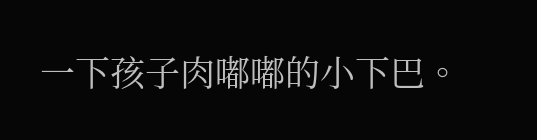一下孩子肉嘟嘟的小下巴。